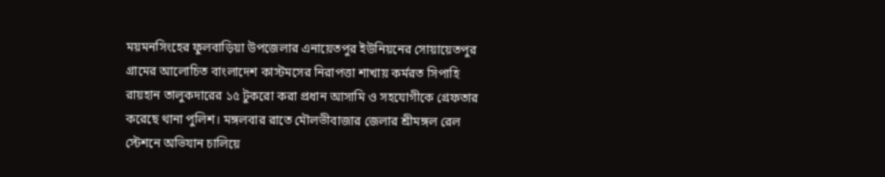ময়মনসিংহের ফুলবাড়িয়া উপজেলার এনায়েতপুর ইউনিয়নের সোয়ায়েতপুর গ্রামের আলোচিত বাংলাদেশ কাস্টমসের নিরাপত্তা শাখায় কর্মরত সিপাহি রায়হান তালুকদারের ১৫ টুকরো করা প্রধান আসামি ও সহযোগীকে গ্রেফতার করেছে থানা পুলিশ। মঙ্গলবার রাতে মৌলভীবাজার জেলার শ্রীমঙ্গল রেল স্টেশনে অভিযান চালিয়ে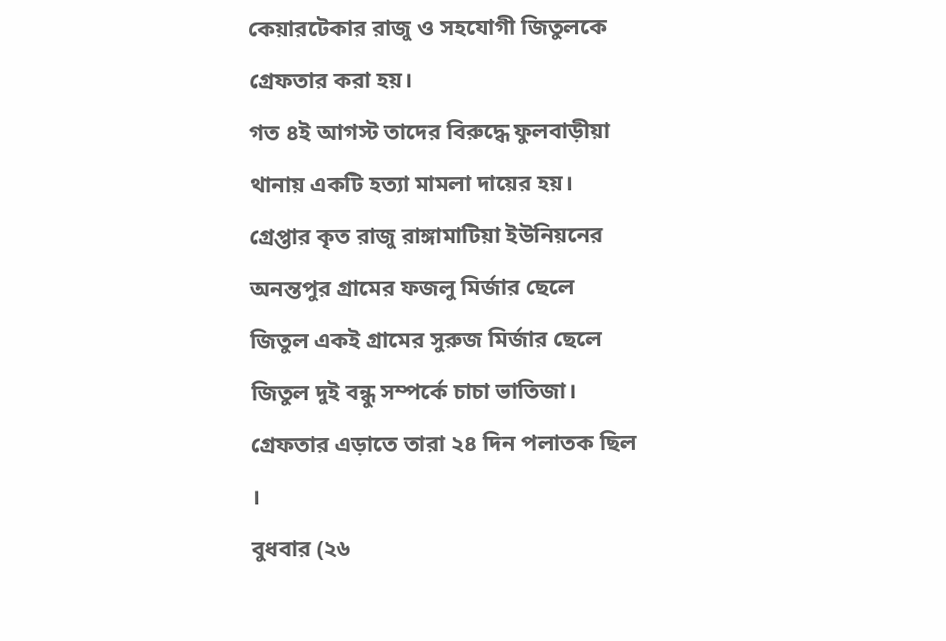কেয়ারটেকার রাজু ও সহযোগী জিতুলকে গ্রেফতার করা হয়।
গত ৪ই আগস্ট তাদের বিরুদ্ধে ফুলবাড়ীয়া থানায় একটি হত্যা মামলা দায়ের হয়। গ্রেপ্তার কৃত রাজু রাঙ্গামাটিয়া ইউনিয়নের অনন্তপুর গ্রামের ফজলু মির্জার ছেলে জিতুল একই গ্রামের সুরুজ মির্জার ছেলে জিতুল দুই বন্ধু সম্পর্কে চাচা ভাতিজা। গ্রেফতার এড়াতে তারা ২৪ দিন পলাতক ছিল ।
বুধবার (২৬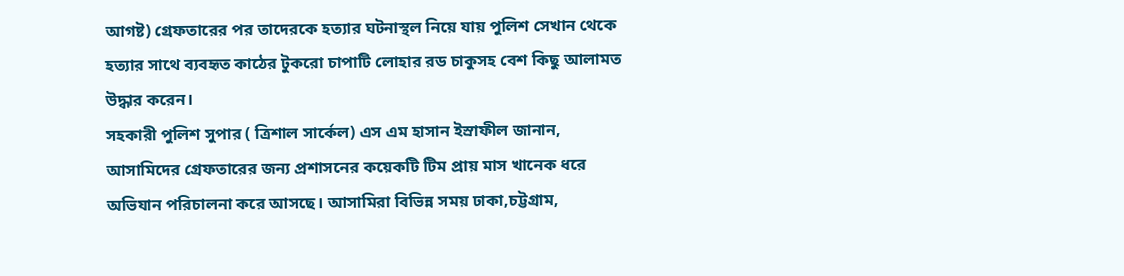আগষ্ট) গ্রেফতারের পর তাদেরকে হত্যার ঘটনাস্থল নিয়ে যায় পুলিশ সেখান থেকে হত্যার সাথে ব্যবহৃত কাঠের টুকরো চাপাটি লোহার রড চাকুসহ বেশ কিছু আলামত উদ্ধার করেন।
সহকারী পুলিশ সুপার ( ত্রিশাল সার্কেল) এস এম হাসান ইস্রাফীল জানান, আসামিদের গ্রেফতারের জন্য প্রশাসনের কয়েকটি টিম প্রায় মাস খানেক ধরে অভিযান পরিচালনা করে আসছে। আসামিরা বিভিন্ন সময় ঢাকা,চট্টগ্রাম,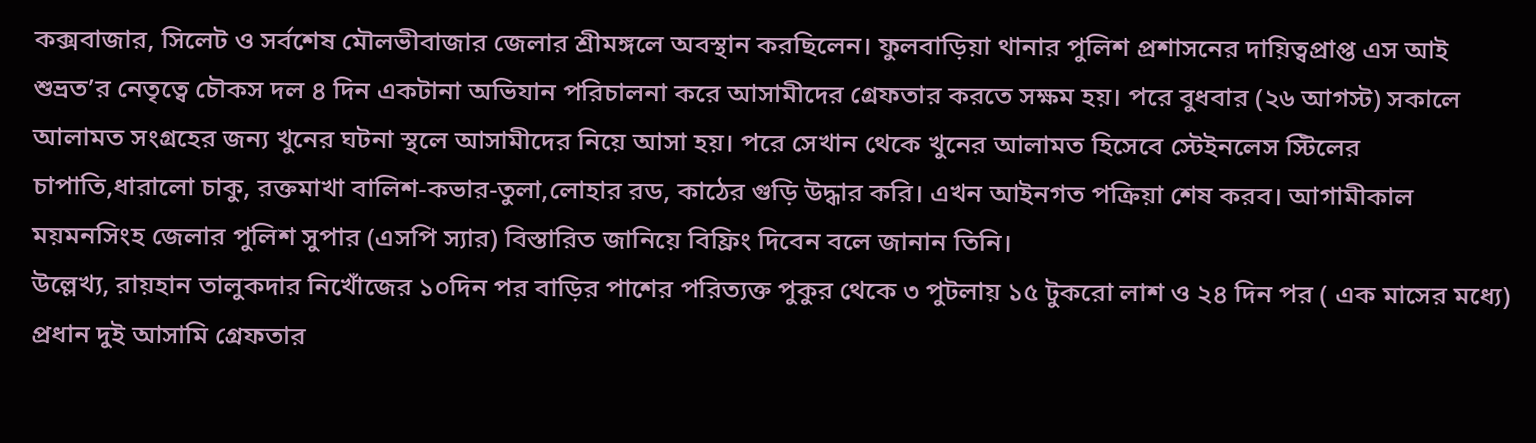কক্সবাজার, সিলেট ও সর্বশেষ মৌলভীবাজার জেলার শ্রীমঙ্গলে অবস্থান করছিলেন। ফুলবাড়িয়া থানার পুলিশ প্রশাসনের দায়িত্বপ্রাপ্ত এস আই শুভ্রত’র নেতৃত্বে চৌকস দল ৪ দিন একটানা অভিযান পরিচালনা করে আসামীদের গ্রেফতার করতে সক্ষম হয়। পরে বুধবার (২৬ আগস্ট) সকালে আলামত সংগ্রহের জন্য খুনের ঘটনা স্থলে আসামীদের নিয়ে আসা হয়। পরে সেখান থেকে খুনের আলামত হিসেবে স্টেইনলেস স্টিলের চাপাতি,ধারালো চাকু, রক্তমাখা বালিশ-কভার-তুলা,লোহার রড, কাঠের গুড়ি উদ্ধার করি। এখন আইনগত পক্রিয়া শেষ করব। আগামীকাল ময়মনসিংহ জেলার পুলিশ সুপার (এসপি স্যার) বিস্তারিত জানিয়ে বিফ্রিং দিবেন বলে জানান তিনি।
উল্লেখ্য, রায়হান তালুকদার নিখোঁজের ১০দিন পর বাড়ির পাশের পরিত্যক্ত পুকুর থেকে ৩ পুটলায় ১৫ টুকরো লাশ ও ২৪ দিন পর ( এক মাসের মধ্যে) প্রধান দুই আসামি গ্রেফতার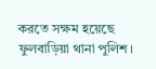করতে সক্ষম হয়েছে ফুলবাড়িয়া থানা পুলিশ।